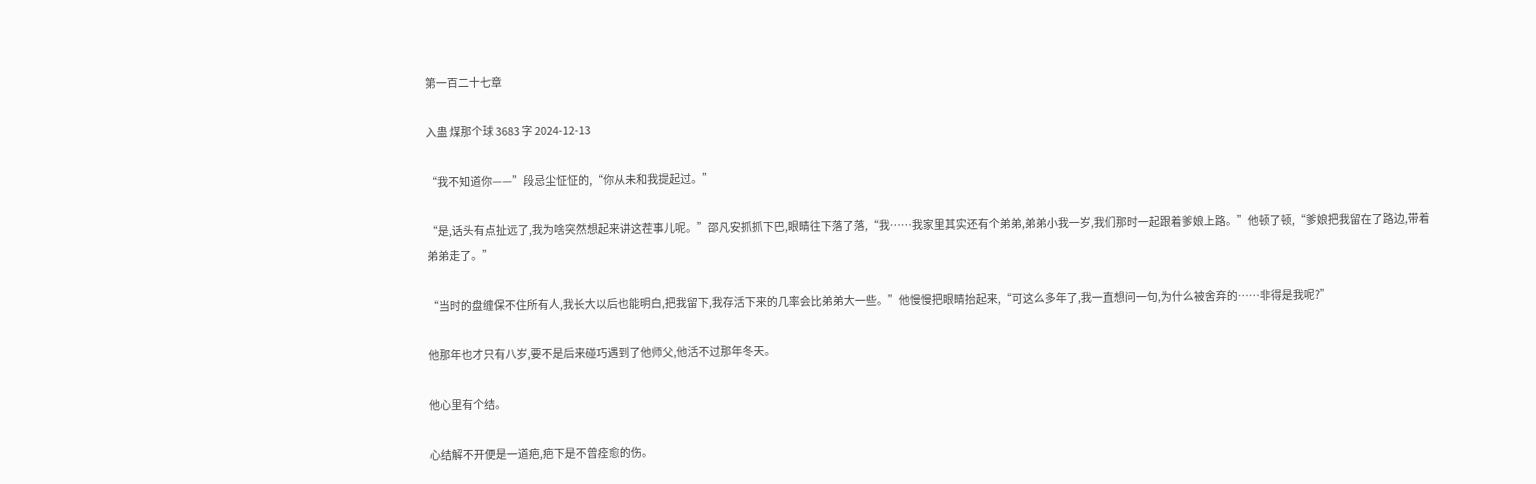第一百二十七章

入蛊 煤那个球 3683 字 2024-12-13

“我不知道你——”段忌尘怔怔的,“你从未和我提起过。”

“是,话头有点扯远了,我为啥突然想起来讲这茬事儿呢。”邵凡安抓抓下巴,眼睛往下落了落,“我……我家里其实还有个弟弟,弟弟小我一岁,我们那时一起跟着爹娘上路。”他顿了顿,“爹娘把我留在了路边,带着弟弟走了。”

“当时的盘缠保不住所有人,我长大以后也能明白,把我留下,我存活下来的几率会比弟弟大一些。”他慢慢把眼睛抬起来,“可这么多年了,我一直想问一句,为什么被舍弃的……非得是我呢?”

他那年也才只有八岁,要不是后来碰巧遇到了他师父,他活不过那年冬天。

他心里有个结。

心结解不开便是一道疤,疤下是不曾痊愈的伤。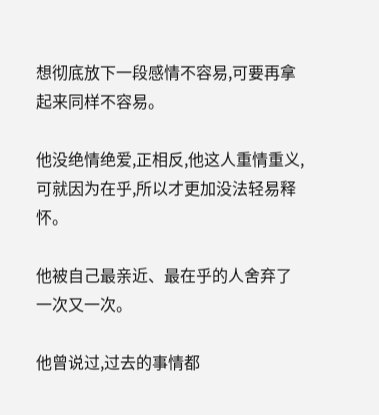想彻底放下一段感情不容易,可要再拿起来同样不容易。

他没绝情绝爱,正相反,他这人重情重义,可就因为在乎,所以才更加没法轻易释怀。

他被自己最亲近、最在乎的人舍弃了一次又一次。

他曾说过,过去的事情都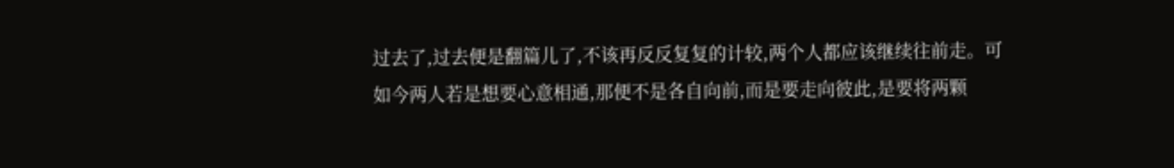过去了,过去便是翻篇儿了,不该再反反复复的计较,两个人都应该继续往前走。可如今两人若是想要心意相通,那便不是各自向前,而是要走向彼此,是要将两颗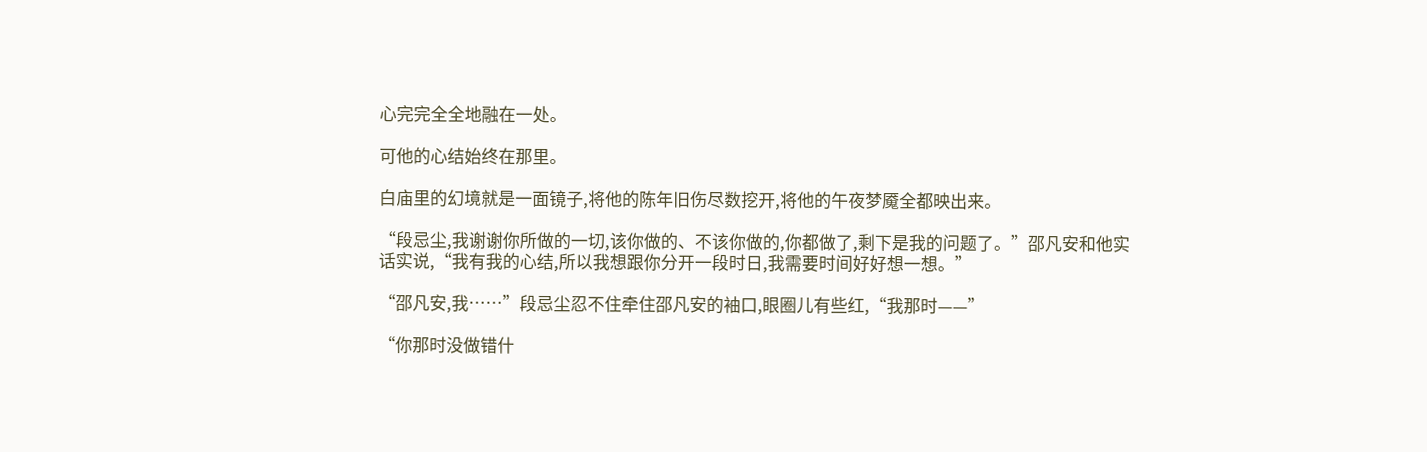心完完全全地融在一处。

可他的心结始终在那里。

白庙里的幻境就是一面镜子,将他的陈年旧伤尽数挖开,将他的午夜梦魇全都映出来。

“段忌尘,我谢谢你所做的一切,该你做的、不该你做的,你都做了,剩下是我的问题了。”邵凡安和他实话实说,“我有我的心结,所以我想跟你分开一段时日,我需要时间好好想一想。”

“邵凡安,我……”段忌尘忍不住牵住邵凡安的袖口,眼圈儿有些红,“我那时——”

“你那时没做错什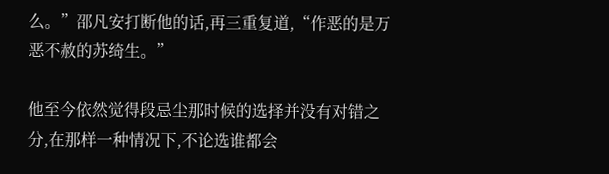么。”邵凡安打断他的话,再三重复道,“作恶的是万恶不赦的苏绮生。”

他至今依然觉得段忌尘那时候的选择并没有对错之分,在那样一种情况下,不论选谁都会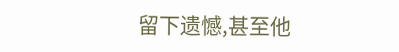留下遗憾,甚至他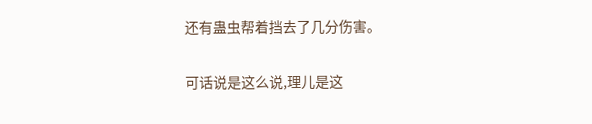还有蛊虫帮着挡去了几分伤害。

可话说是这么说,理儿是这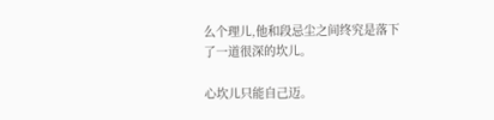么个理儿,他和段忌尘之间终究是落下了一道很深的坎儿。

心坎儿只能自己迈。